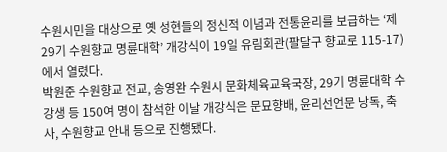수원시민을 대상으로 옛 성현들의 정신적 이념과 전통윤리를 보급하는 ‘제29기 수원향교 명륜대학’ 개강식이 19일 유림회관(팔달구 향교로 115-17)에서 열렸다.
박원준 수원향교 전교, 송영완 수원시 문화체육교육국장, 29기 명륜대학 수강생 등 150여 명이 참석한 이날 개강식은 문묘향배, 윤리선언문 낭독, 축사, 수원향교 안내 등으로 진행됐다.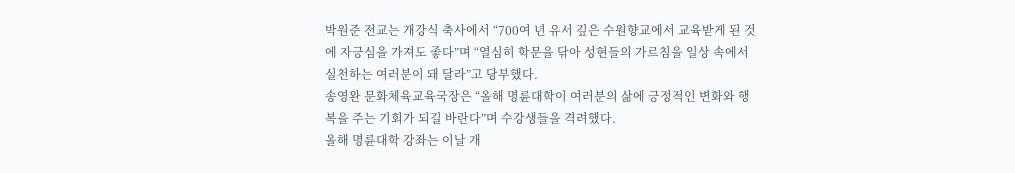박원준 전교는 개강식 축사에서 “700여 년 유서 깊은 수원향교에서 교육받게 된 것에 자긍심을 가져도 좋다”며 “열심히 학문을 닦아 성현들의 가르침을 일상 속에서 실천하는 여러분이 돼 달라”고 당부했다.
송영완 문화체육교육국장은 “올해 명륜대학이 여러분의 삶에 긍정적인 변화와 행복을 주는 기회가 되길 바란다”며 수강생들을 격려했다.
올해 명륜대학 강좌는 이날 개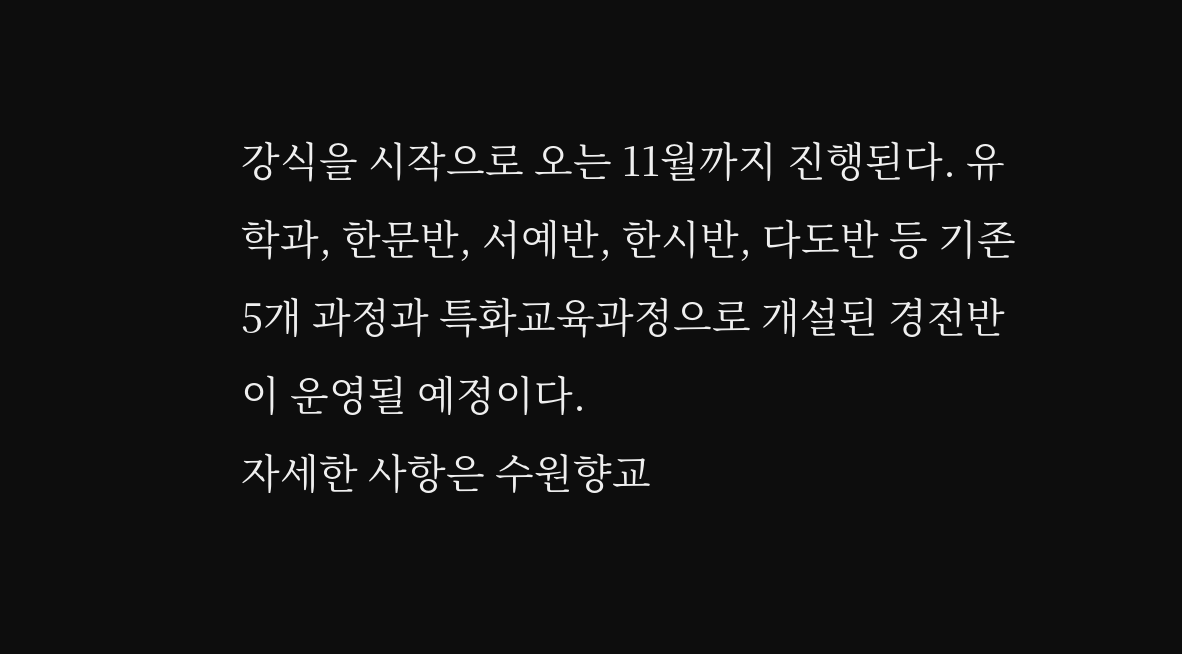강식을 시작으로 오는 11월까지 진행된다. 유학과, 한문반, 서예반, 한시반, 다도반 등 기존 5개 과정과 특화교육과정으로 개설된 경전반이 운영될 예정이다.
자세한 사항은 수원향교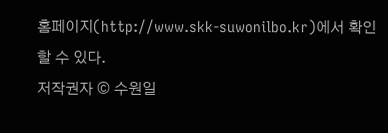홈페이지(http://www.skk-suwonilbo.kr)에서 확인할 수 있다.
저작권자 © 수원일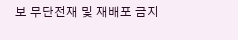보 무단전재 및 재배포 금지